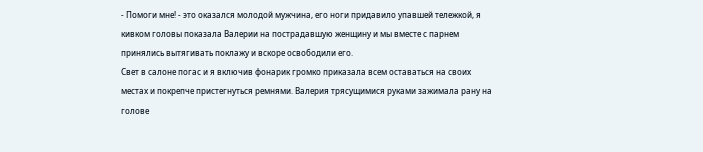- Помоги мне! - это оказался молодой мужчина, его ноги придавило упавшей тележкой, я кивком головы показала Валерии на пострадавшую женщину и мы вместе с парнем принялись вытягивать поклажу и вскоре освободили его.
Свет в салоне погас и я включив фонарик громко приказала всем оставаться на своих местах и покрепче пристегнуться ремнями. Валерия трясущимися руками зажимала рану на голове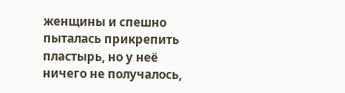женщины и спешно пыталась прикрепить пластырь, но у неё ничего не получалось,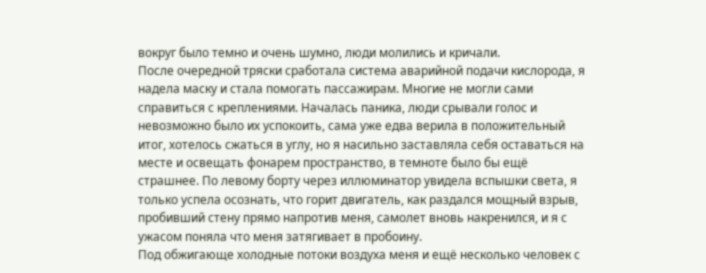вокруг было темно и очень шумно, люди молились и кричали.
После очередной тряски сработала система аварийной подачи кислорода, я надела маску и стала помогать пассажирам. Многие не могли сами справиться с креплениями. Началась паника, люди срывали голос и невозможно было их успокоить, сама уже едва верила в положительный итог, хотелось сжаться в углу, но я насильно заставляла себя оставаться на месте и освещать фонарем пространство, в темноте было бы ещё страшнее. По левому борту через иллюминатор увидела вспышки света, я только успела осознать, что горит двигатель, как раздался мощный взрыв, пробивший стену прямо напротив меня, самолет вновь накренился, и я с ужасом поняла что меня затягивает в пробоину.
Под обжигающе холодные потоки воздуха меня и ещё несколько человек с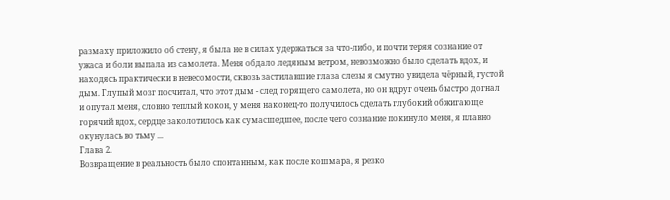размаху приложило об стену, я была не в силах удержаться за что-либо, и почти теряя сознание от ужаса и боли выпала из самолета. Меня обдало ледяным ветром, невозможно было сделать вдох, и находясь практически в невесомости, сквозь застилавшие глаза слезы я смутно увидела чёрный, густой дым. Глупый мозг посчитал, что этот дым - след горящего самолета, но он вдруг очень быстро догнал и опутал меня, словно теплый кокон, у меня наконец-то получилось сделать глубокий обжигающе горячий вдох, сердце заколотилось как сумасшедшее, после чего сознание покинуло меня, я плавно окунулась во тьму ...
Глава 2.
Возвращение в реальность было спонтанным, как после кошмара, я резко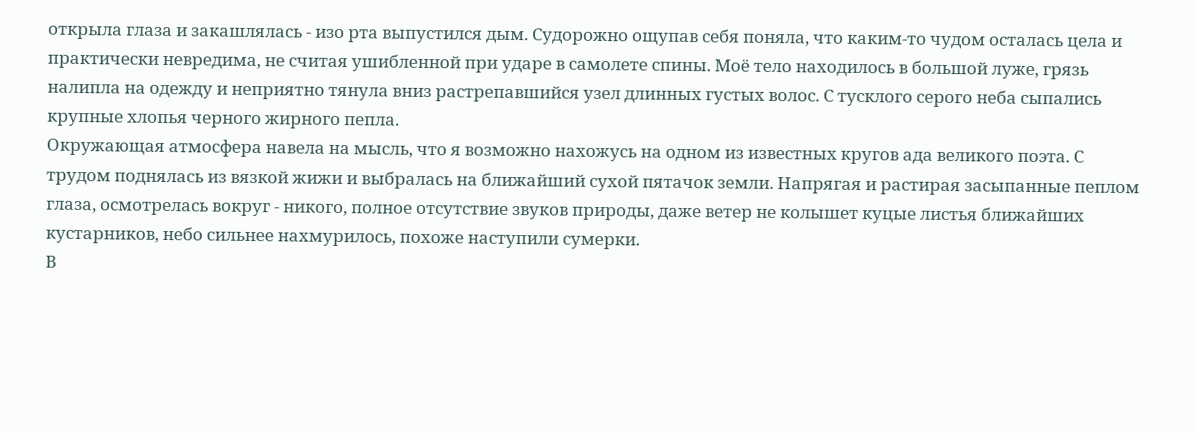открыла глаза и закашлялась - изо рта выпустился дым. Судорожно ощупав себя поняла, что каким-то чудом осталась цела и практически невредима, не считая ушибленной при ударе в самолете спины. Моё тело находилось в большой луже, грязь налипла на одежду и неприятно тянула вниз растрепавшийся узел длинных густых волос. С тусклого серого неба сыпались крупные хлопья черного жирного пепла.
Окружающая атмосфера навела на мысль, что я возможно нахожусь на одном из известных кругов ада великого поэта. С трудом поднялась из вязкой жижи и выбралась на ближайший сухой пятачок земли. Напрягая и растирая засыпанные пеплом глаза, осмотрелась вокруг - никого, полное отсутствие звуков природы, даже ветер не колышет куцые листья ближайших кустарников, небо сильнее нахмурилось, похоже наступили сумерки.
В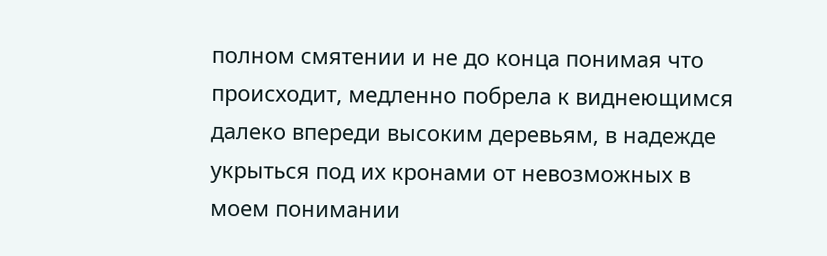полном смятении и не до конца понимая что происходит, медленно побрела к виднеющимся далеко впереди высоким деревьям, в надежде укрыться под их кронами от невозможных в моем понимании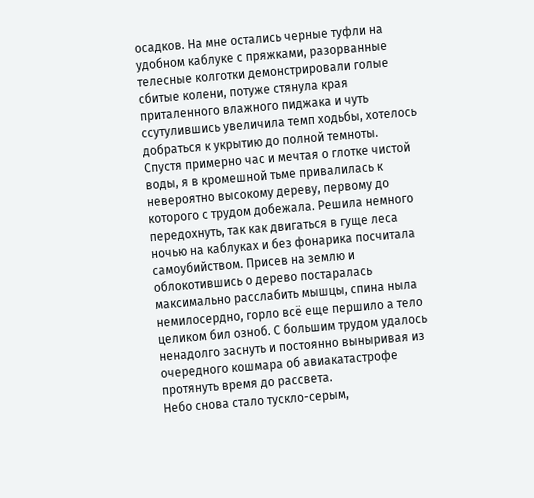осадков. На мне остались черные туфли на удобном каблуке с пряжками, разорванные телесные колготки демонстрировали голые сбитые колени, потуже стянула края приталенного влажного пиджака и чуть ссутулившись увеличила темп ходьбы, хотелось добраться к укрытию до полной темноты.
Спустя примерно час и мечтая о глотке чистой воды, я в кромешной тьме привалилась к невероятно высокому дереву, первому до которого с трудом добежала. Решила немного передохнуть, так как двигаться в гуще леса ночью на каблуках и без фонарика посчитала самоубийством. Присев на землю и облокотившись о дерево постаралась максимально расслабить мышцы, спина ныла немилосердно, горло всё еще першило а тело целиком бил озноб. С большим трудом удалось ненадолго заснуть и постоянно выныривая из очередного кошмара об авиакатастрофе протянуть время до рассвета.
Небо снова стало тускло-серым,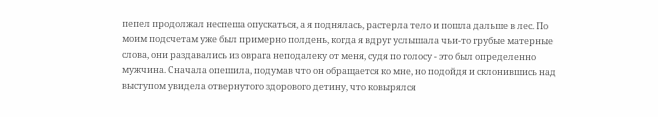пепел продолжал неспеша опускаться, а я поднялась, растерла тело и пошла дальше в лес. По моим подсчетам уже был примерно полдень, когда я вдруг услышала чьи-то грубые матерные слова, они раздавались из оврага неподалеку от меня, судя по голосу - это был определенно мужчина. Сначала опешила, подумав что он обращается ко мне, но подойдя и склонившись над выступом увидела отвернутого здорового детину, что ковырялся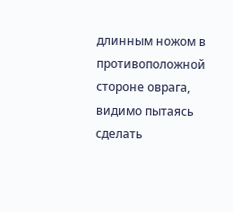длинным ножом в противоположной стороне оврага, видимо пытаясь сделать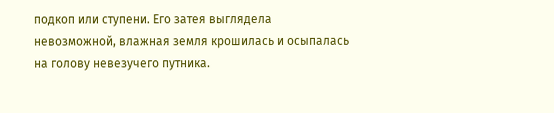подкоп или ступени. Его затея выглядела невозможной, влажная земля крошилась и осыпалась на голову невезучего путника.